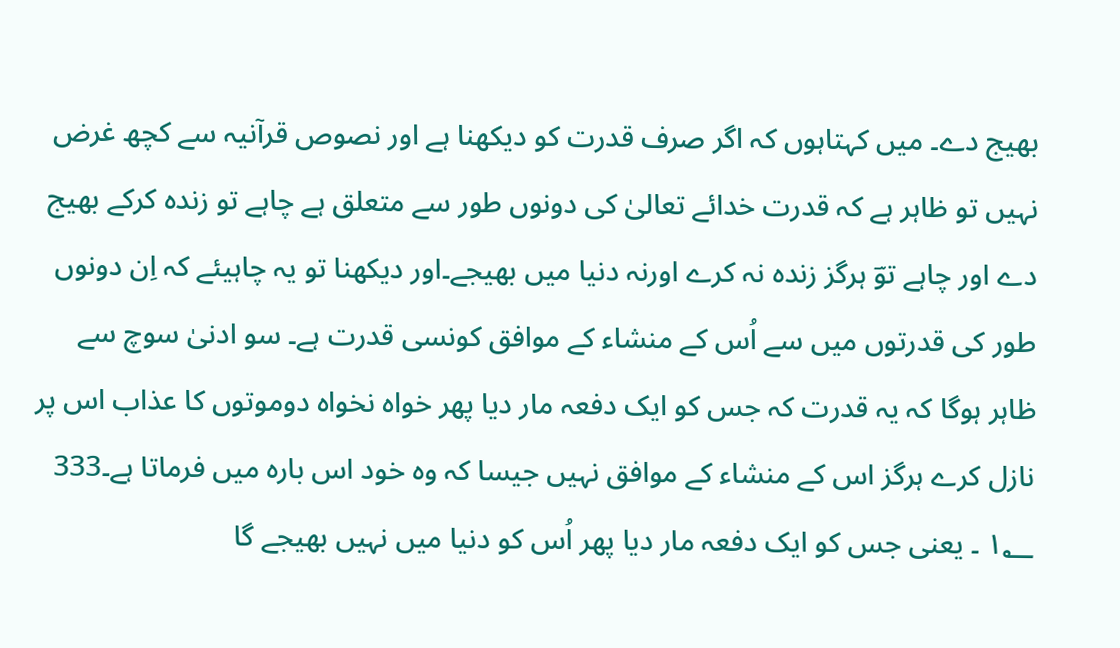بھیج دے۔ میں کہتاہوں کہ اگر صرف قدرت کو دیکھنا ہے اور نصوص قرآنیہ سے کچھ غرض نہیں تو ظاہر ہے کہ قدرت خدائے تعالیٰ کی دونوں طور سے متعلق ہے چاہے تو زندہ کرکے بھیج دے اور چاہے توؔ ہرگز زندہ نہ کرے اورنہ دنیا میں بھیجے۔اور دیکھنا تو یہ چاہیئے کہ اِن دونوں طور کی قدرتوں میں سے اُس کے منشاء کے موافق کونسی قدرت ہے۔ سو ادنیٰ سوچ سے ظاہر ہوگا کہ یہ قدرت کہ جس کو ایک دفعہ مار دیا پھر خواہ نخواہ دوموتوں کا عذاب اس پر نازل کرے ہرگز اس کے منشاء کے موافق نہیں جیسا کہ وہ خود اس بارہ میں فرماتا ہے۔333 ۱؂ ۔ یعنی جس کو ایک دفعہ مار دیا پھر اُس کو دنیا میں نہیں بھیجے گا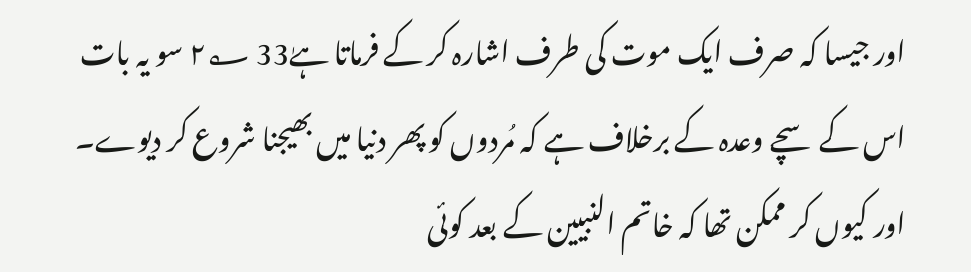اور جیسا کہ صرف ایک موت کی طرف اشارہ کر کے فرماتا ہےٰ33 ۲؂ سو یہ بات اس کے سچے وعدہ کے برخلاف ہے کہ مُردوں کو پھر دنیا میں بھیجنا شروع کر دیوے۔ اور کیوں کر ممکن تھا کہ خاتم النبیین کے بعد کوئی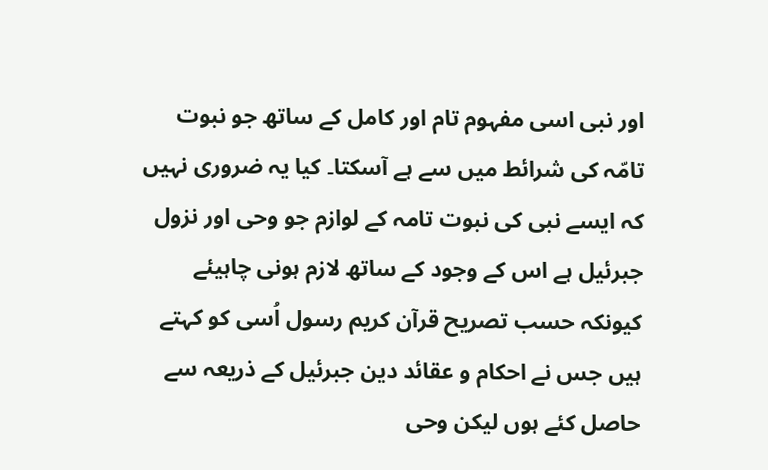اور نبی اسی مفہوم تام اور کامل کے ساتھ جو نبوت تامّہ کی شرائط میں سے ہے آسکتا۔ کیا یہ ضروری نہیں کہ ایسے نبی کی نبوت تامہ کے لوازم جو وحی اور نزول جبرئیل ہے اس کے وجود کے ساتھ لازم ہونی چاہیئے کیونکہ حسب تصریح قرآن کریم رسول اُسی کو کہتے ہیں جس نے احکام و عقائد دین جبرئیل کے ذریعہ سے حاصل کئے ہوں لیکن وحی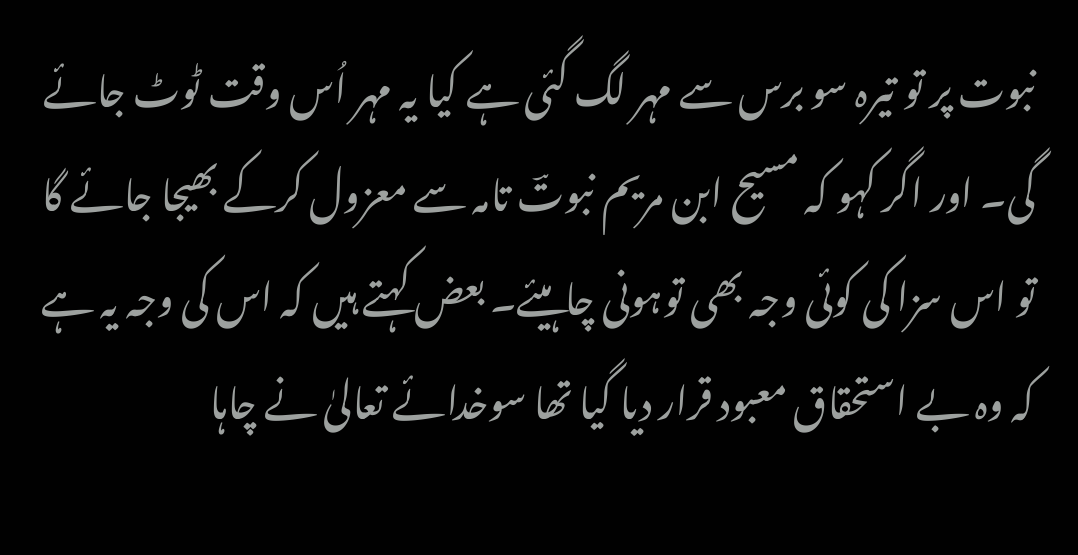نبوت پر تو تیرہ سو برس سے مہر لگ گئی ہے کیا یہ مہر اُس وقت ٹوٹ جائے گی۔ اور اگر کہو کہ مسیح ابن مریم نبوتؔ تامہ سے معزول کرکے بھیجا جائے گا تو اس سزا کی کوئی وجہ بھی توہونی چاہیئے۔ بعض کہتے ہیں کہ اس کی وجہ یہ ہے کہ وہ بے استحقاق معبود قرار دیا گیا تھا سوخدائے تعالیٰ نے چاہا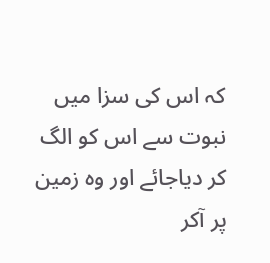کہ اس کی سزا میں نبوت سے اس کو الگ کر دیاجائے اور وہ زمین پر آکر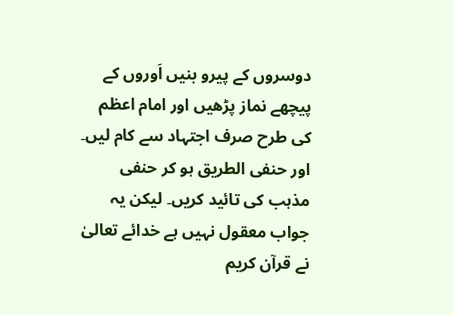دوسروں کے پیرو بنیں اَوروں کے پیچھے نماز پڑھیں اور امام اعظم کی طرح صرف اجتہاد سے کام لیں۔ اور حنفی الطریق ہو کر حنفی مذہب کی تائید کریں۔ لیکن یہ جواب معقول نہیں ہے خدائے تعالیٰ نے قرآن کریم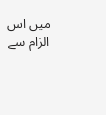میں اس الزام سے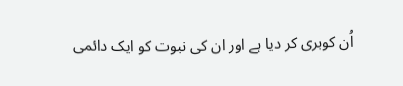اُن کوبری کر دیا ہے اور ان کی نبوت کو ایک دائمی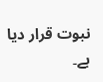نبوت قرار دیا ہے۔